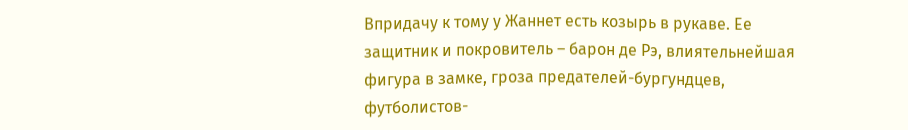Впридачу к тому у Жаннет есть козырь в рукаве. Ее защитник и покровитель – барон де Рэ, влиятельнейшая фигура в замке, гроза предателей-бургундцев, футболистов-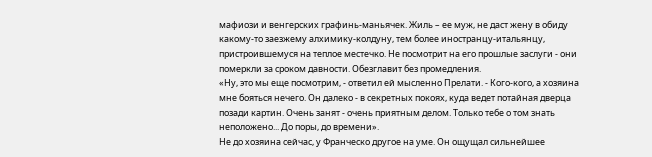мафиози и венгерских графинь-маньячек. Жиль – ее муж, не даст жену в обиду какому-то заезжему алхимику-колдуну, тем более иностранцу-итальянцу, пристроившемуся на теплое местечко. Не посмотрит на его прошлые заслуги - они померкли за сроком давности. Обезглавит без промедления.
«Ну, это мы еще посмотрим, - ответил ей мысленно Прелати. - Кого-кого, а хозяина мне бояться нечего. Он далеко - в секретных покоях, куда ведет потайная дверца позади картин. Очень занят - очень приятным делом. Только тебе о том знать неположено... До поры, до времени».
Не до хозяина сейчас, у Франческо другое на уме. Он ощущал сильнейшее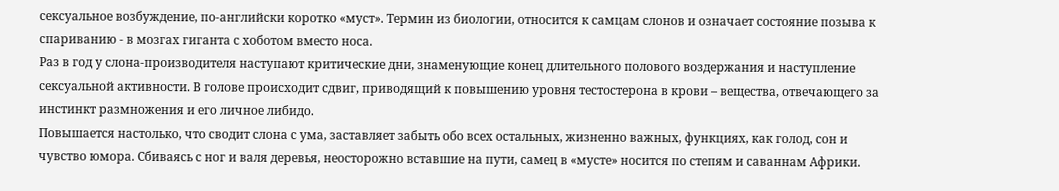сексуальное возбуждение, по-английски коротко «муст». Термин из биологии, относится к самцам слонов и означает состояние позыва к спариванию - в мозгах гиганта с хоботом вместо носа.
Раз в год у слона-производителя наступают критические дни, знаменующие конец длительного полового воздержания и наступление сексуальной активности. В голове происходит сдвиг, приводящий к повышению уровня тестостерона в крови – вещества, отвечающего за инстинкт размножения и его личное либидо.
Повышается настолько, что сводит слона с ума, заставляет забыть обо всех остальных, жизненно важных, функциях, как голод, сон и чувство юмора. Сбиваясь с ног и валя деревья, неосторожно вставшие на пути, самец в «мусте» носится по степям и саваннам Африки.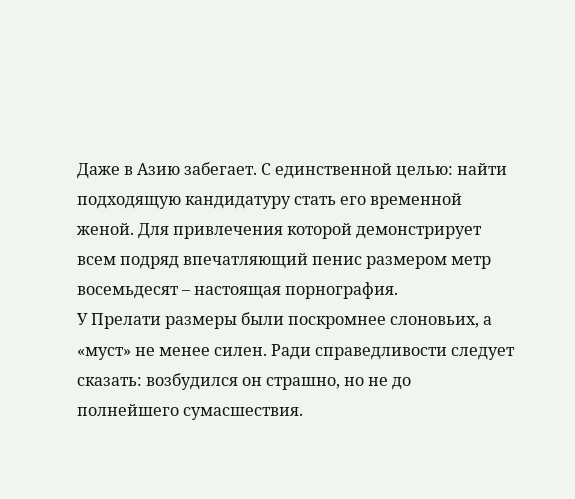Даже в Азию забегает. С единственной целью: найти подходящую кандидатуру стать его временной женой. Для привлечения которой демонстрирует всем подряд впечатляющий пенис размером метр восемьдесят – настоящая порнография.
У Прелати размеры были поскромнее слоновьих, а «муст» не менее силен. Ради справедливости следует сказать: возбудился он страшно, но не до полнейшего сумасшествия.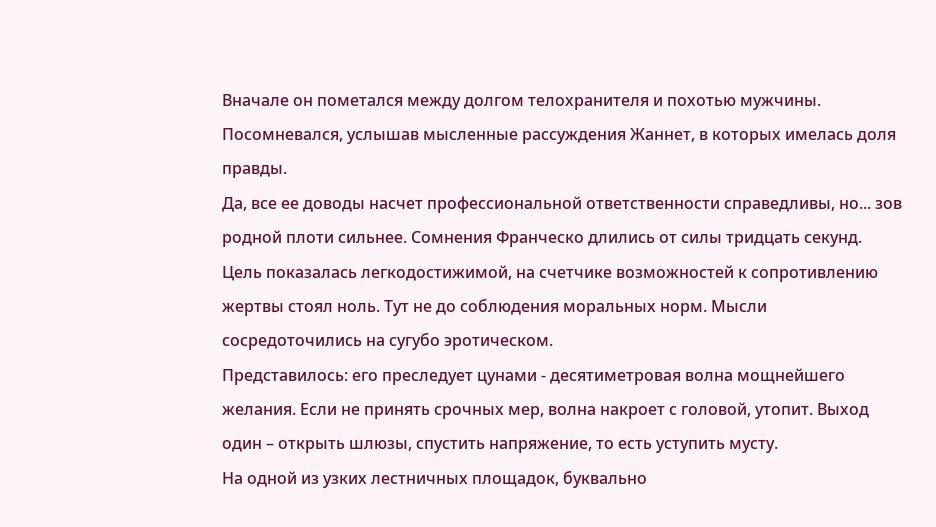Вначале он пометался между долгом телохранителя и похотью мужчины. Посомневался, услышав мысленные рассуждения Жаннет, в которых имелась доля правды.
Да, все ее доводы насчет профессиональной ответственности справедливы, но... зов родной плоти сильнее. Сомнения Франческо длились от силы тридцать секунд. Цель показалась легкодостижимой, на счетчике возможностей к сопротивлению жертвы стоял ноль. Тут не до соблюдения моральных норм. Мысли сосредоточились на сугубо эротическом.
Представилось: его преследует цунами - десятиметровая волна мощнейшего желания. Если не принять срочных мер, волна накроет с головой, утопит. Выход один – открыть шлюзы, спустить напряжение, то есть уступить мусту.
На одной из узких лестничных площадок, буквально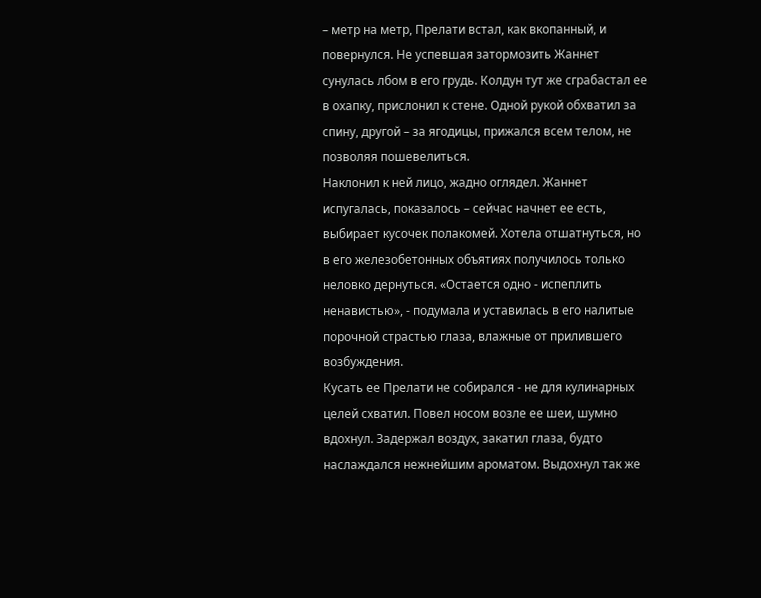– метр на метр, Прелати встал, как вкопанный, и повернулся. Не успевшая затормозить Жаннет сунулась лбом в его грудь. Колдун тут же сграбастал ее в охапку, прислонил к стене. Одной рукой обхватил за спину, другой – за ягодицы, прижался всем телом, не позволяя пошевелиться.
Наклонил к ней лицо, жадно оглядел. Жаннет испугалась, показалось – сейчас начнет ее есть, выбирает кусочек полакомей. Хотела отшатнуться, но в его железобетонных объятиях получилось только неловко дернуться. «Остается одно - испеплить ненавистью», - подумала и уставилась в его налитые порочной страстью глаза, влажные от прилившего возбуждения.
Кусать ее Прелати не собирался - не для кулинарных целей схватил. Повел носом возле ее шеи, шумно вдохнул. Задержал воздух, закатил глаза, будто наслаждался нежнейшим ароматом. Выдохнул так же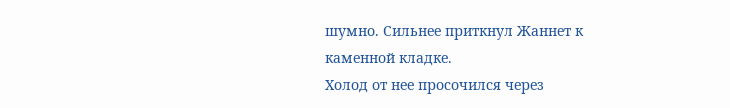шумно. Сильнее приткнул Жаннет к каменной кладке.
Холод от нее просочился через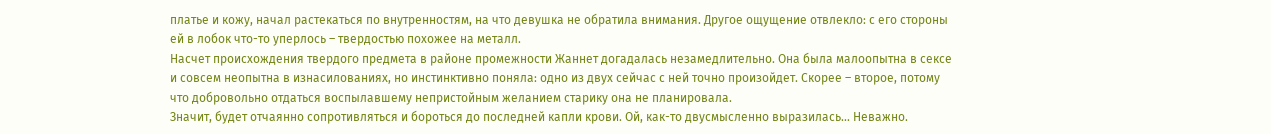платье и кожу, начал растекаться по внутренностям, на что девушка не обратила внимания. Другое ощущение отвлекло: с его стороны ей в лобок что-то уперлось – твердостью похожее на металл.
Насчет происхождения твердого предмета в районе промежности Жаннет догадалась незамедлительно. Она была малоопытна в сексе и совсем неопытна в изнасилованиях, но инстинктивно поняла: одно из двух сейчас с ней точно произойдет. Скорее – второе, потому что добровольно отдаться воспылавшему непристойным желанием старику она не планировала.
Значит, будет отчаянно сопротивляться и бороться до последней капли крови. Ой, как-то двусмысленно выразилась... Неважно.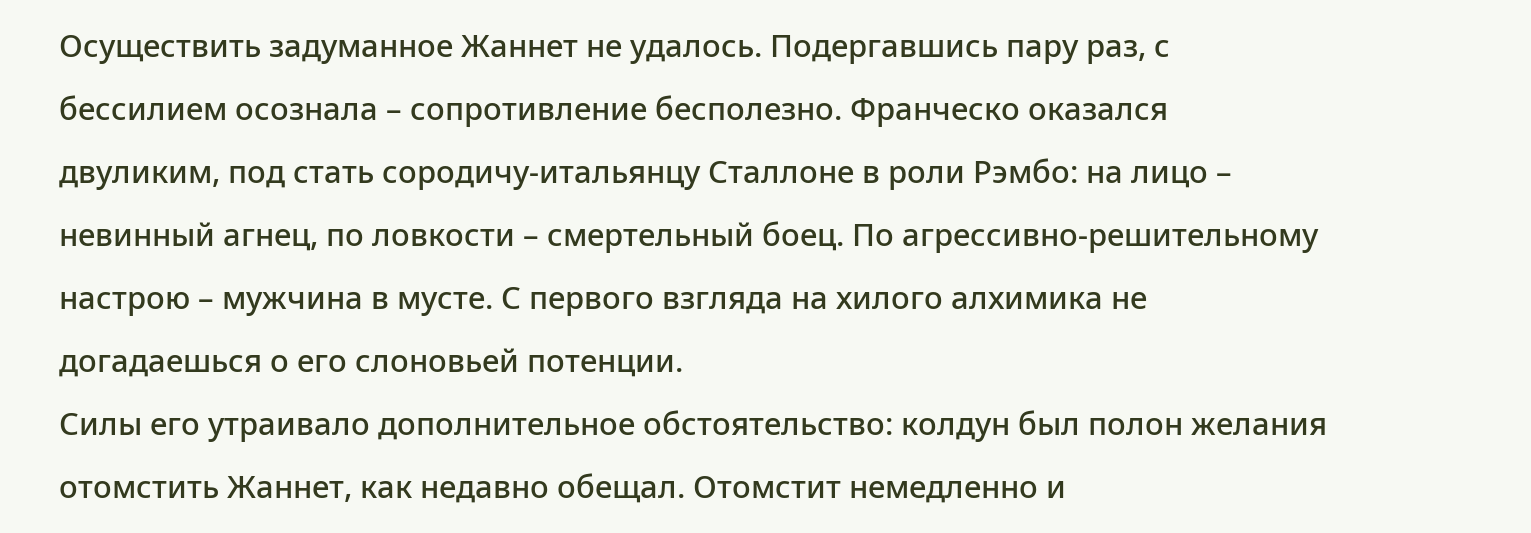Осуществить задуманное Жаннет не удалось. Подергавшись пару раз, с бессилием осознала – сопротивление бесполезно. Франческо оказался двуликим, под стать сородичу-итальянцу Сталлоне в роли Рэмбо: на лицо – невинный агнец, по ловкости – смертельный боец. По агрессивно-решительному настрою – мужчина в мусте. С первого взгляда на хилого алхимика не догадаешься о его слоновьей потенции.
Силы его утраивало дополнительное обстоятельство: колдун был полон желания отомстить Жаннет, как недавно обещал. Отомстит немедленно и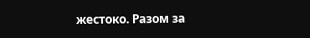жестоко. Разом за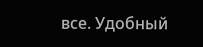все. Удобный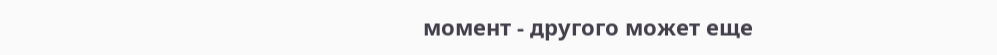момент - другого может еще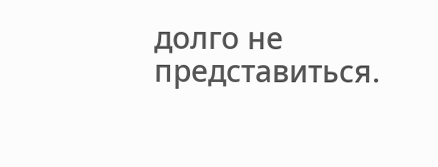долго не представиться.